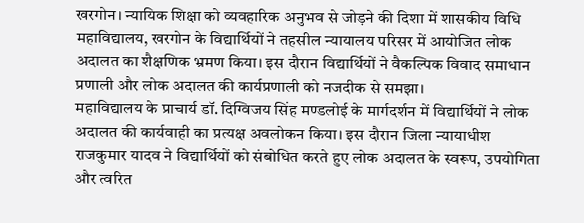खरगोन। न्यायिक शिक्षा को व्यवहारिक अनुभव से जोड़ने की दिशा में शासकीय विधि महाविद्यालय, खरगोन के विद्यार्थियों ने तहसील न्यायालय परिसर में आयोजित लोक अदालत का शैक्षणिक भ्रमण किया। इस दौरान विद्यार्थियों ने वैकल्पिक विवाद समाधान प्रणाली और लोक अदालत की कार्यप्रणाली को नजदीक से समझा।
महाविद्यालय के प्राचार्य डॉ. दिग्विजय सिंह मण्डलोई के मार्गदर्शन में विद्यार्थियों ने लोक अदालत की कार्यवाही का प्रत्यक्ष अवलोकन किया। इस दौरान जिला न्यायाधीश राजकुमार यादव ने विद्यार्थियों को संबोधित करते हुए लोक अदालत के स्वरूप, उपयोगिता और त्वरित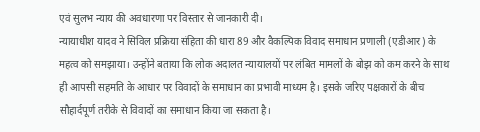एवं सुलभ न्याय की अवधारणा पर विस्तार से जानकारी दी।
न्यायाधीश यादव ने सिविल प्रक्रिया संहिता की धारा 89 और वैकल्पिक विवाद समाधान प्रणाली (एडीआर) के महत्व को समझाया। उन्होंने बताया कि लोक अदालत न्यायालयों पर लंबित मामलों के बोझ को कम करने के साथ ही आपसी सहमति के आधार पर विवादों के समाधान का प्रभावी माध्यम है। इसके जरिए पक्षकारों के बीच सौहार्दपूर्ण तरीके से विवादों का समाधान किया जा सकता है।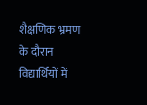शैक्षणिक भ्रमण के दौरान विद्यार्थियों में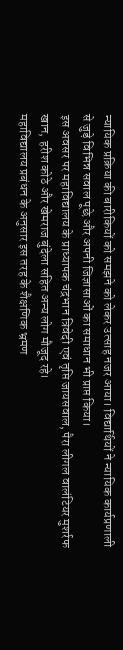न्यायिक प्रक्रिया की बारीकियों को समझने को लेकर उत्साह नजर आया। विद्यार्थियों ने न्यायिक कार्यप्रणाली से जुड़े विभिन्न सवाल पूछे और अपनी जिज्ञासाओं का समाधान भी प्राप्त किया।
इस अवसर पर महाविद्यालय के प्राध्यापक चंद्रभान त्रिवेदी एवं तृप्ति जायसवाल, पैरा लीगल वालंटियर मुशर्रफ खान, हरीश कोठे और खेमराज बुंदेला सहित अन्य लोग मौजूद रहे।
महाविद्यालय प्रबंधन के अनुसार इस तरह के शैक्षणिक भ्रमण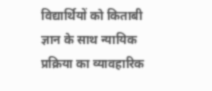विद्यार्थियों को किताबी ज्ञान के साथ न्यायिक प्रक्रिया का व्यावहारिक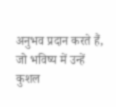अनुभव प्रदान करते हैं, जो भविष्य में उन्हें कुशल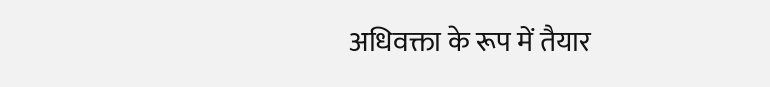अधिवक्ता के रूप में तैयार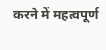करने में महत्वपूर्ण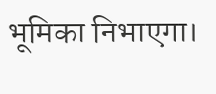भूमिका निभाएगा।